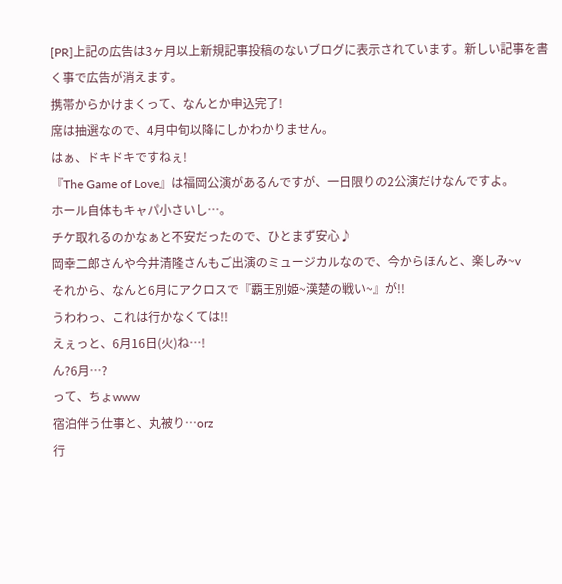[PR]上記の広告は3ヶ月以上新規記事投稿のないブログに表示されています。新しい記事を書く事で広告が消えます。
携帯からかけまくって、なんとか申込完了!
席は抽選なので、4月中旬以降にしかわかりません。
はぁ、ドキドキですねぇ!
『The Game of Love』は福岡公演があるんですが、一日限りの2公演だけなんですよ。
ホール自体もキャパ小さいし…。
チケ取れるのかなぁと不安だったので、ひとまず安心♪
岡幸二郎さんや今井清隆さんもご出演のミュージカルなので、今からほんと、楽しみ~v
それから、なんと6月にアクロスで『覇王別姫~漢楚の戦い~』が!!
うわわっ、これは行かなくては!!
えぇっと、6月16日(火)ね…!
ん?6月…?
って、ちょwww
宿泊伴う仕事と、丸被り…orz
行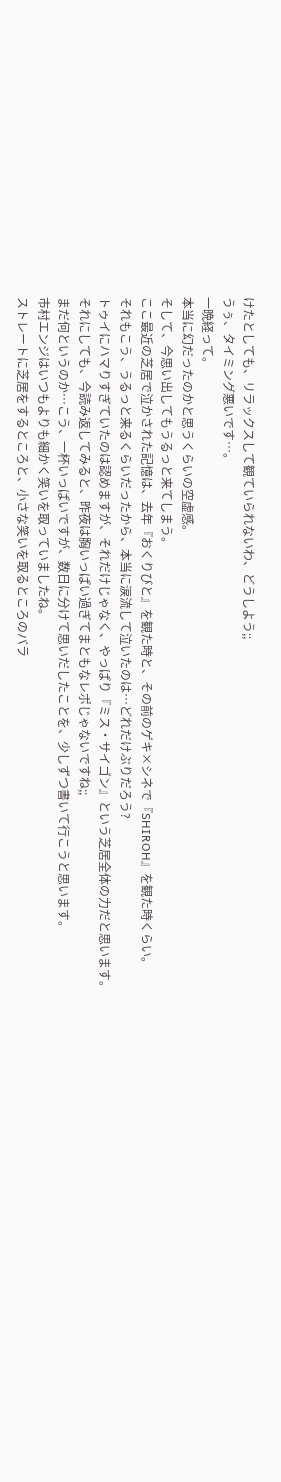けたとしても、リラックスして観ていられないわ、どうしよう;;
うぅ、タイミング悪いです…。
一晩経って。
本当に幻だったのかと思うくらいの空虚感。
そして、今思い出してもうるっと来てしまう。
ここ最近の芝居で泣かされた記憶は、去年『おくりびと』を観た時と、その前のゲキ×シネで『SHIROH』を観た時くらい。
それもこう、うるっと来るくらいだったから、本当に涙流して泣いたのは…どれだけぶりだろう?
トゥイにハマりすぎていたのは認めますが、それだけじゃなく、やっぱり『ミス・サイゴン』という芝居全体の力だと思います。
それにしても、今読み返してみると、昨夜は胸いっぱい過ぎてまともなレポじゃないですね;;
まだ何というのか…こう、一杯いっぱいですが、数日に分けて思いだしたことを、少しずつ書いて行こうと思います。
市村エンジはいつもよりも細かく笑いを取っていましたね。
ストレートに芝居をするところと、小さな笑いを取るところのバラ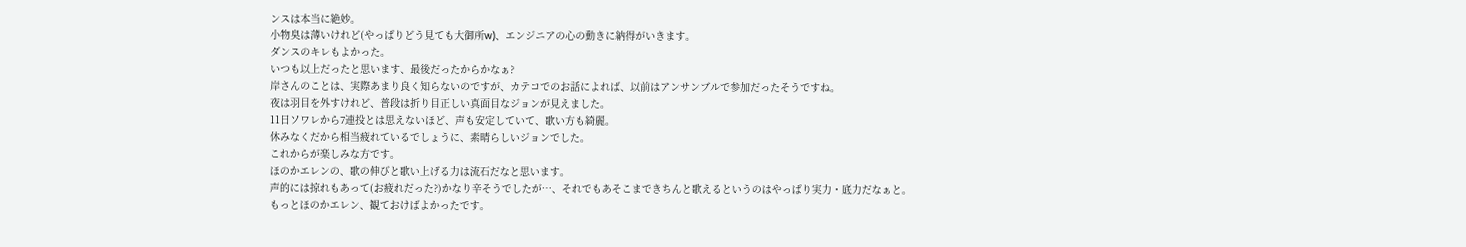ンスは本当に絶妙。
小物臭は薄いけれど(やっぱりどう見ても大御所w)、エンジニアの心の動きに納得がいきます。
ダンスのキレもよかった。
いつも以上だったと思います、最後だったからかなぁ?
岸さんのことは、実際あまり良く知らないのですが、カテコでのお話によれば、以前はアンサンブルで参加だったそうですね。
夜は羽目を外すけれど、普段は折り目正しい真面目なジョンが見えました。
11日ソワレから7連投とは思えないほど、声も安定していて、歌い方も綺麗。
休みなくだから相当疲れているでしょうに、素晴らしいジョンでした。
これからが楽しみな方です。
ほのかエレンの、歌の伸びと歌い上げる力は流石だなと思います。
声的には掠れもあって(お疲れだった?)かなり辛そうでしたが…、それでもあそこまできちんと歌えるというのはやっぱり実力・底力だなぁと。
もっとほのかエレン、観ておけばよかったです。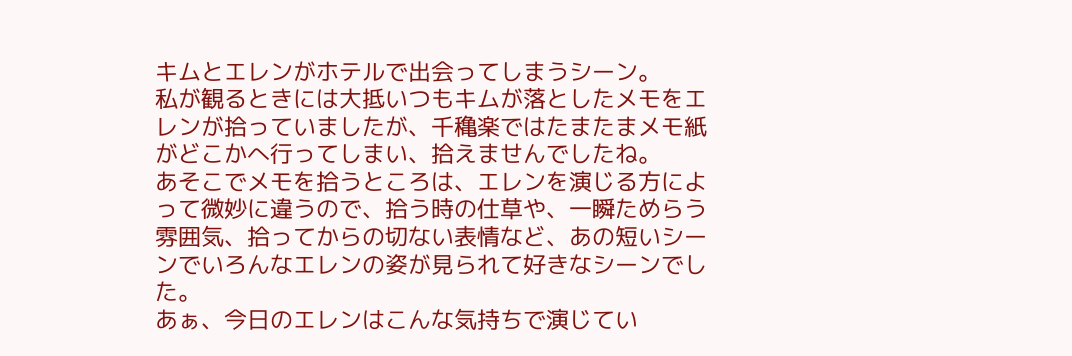キムとエレンがホテルで出会ってしまうシーン。
私が観るときには大抵いつもキムが落としたメモをエレンが拾っていましたが、千穐楽ではたまたまメモ紙がどこかへ行ってしまい、拾えませんでしたね。
あそこでメモを拾うところは、エレンを演じる方によって微妙に違うので、拾う時の仕草や、一瞬ためらう雰囲気、拾ってからの切ない表情など、あの短いシーンでいろんなエレンの姿が見られて好きなシーンでした。
あぁ、今日のエレンはこんな気持ちで演じてい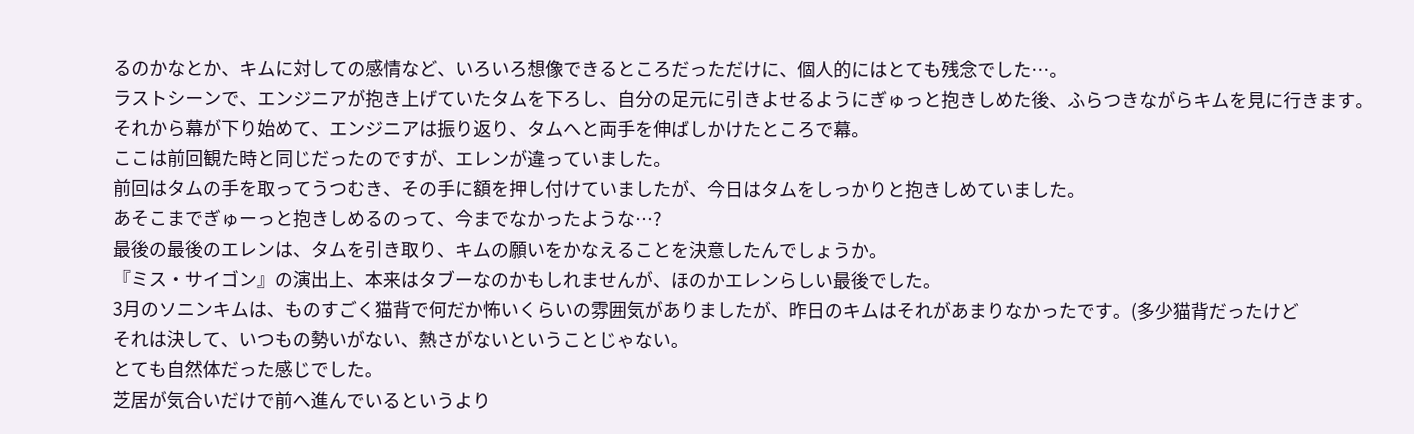るのかなとか、キムに対しての感情など、いろいろ想像できるところだっただけに、個人的にはとても残念でした…。
ラストシーンで、エンジニアが抱き上げていたタムを下ろし、自分の足元に引きよせるようにぎゅっと抱きしめた後、ふらつきながらキムを見に行きます。
それから幕が下り始めて、エンジニアは振り返り、タムへと両手を伸ばしかけたところで幕。
ここは前回観た時と同じだったのですが、エレンが違っていました。
前回はタムの手を取ってうつむき、その手に額を押し付けていましたが、今日はタムをしっかりと抱きしめていました。
あそこまでぎゅーっと抱きしめるのって、今までなかったような…?
最後の最後のエレンは、タムを引き取り、キムの願いをかなえることを決意したんでしょうか。
『ミス・サイゴン』の演出上、本来はタブーなのかもしれませんが、ほのかエレンらしい最後でした。
3月のソニンキムは、ものすごく猫背で何だか怖いくらいの雰囲気がありましたが、昨日のキムはそれがあまりなかったです。(多少猫背だったけど
それは決して、いつもの勢いがない、熱さがないということじゃない。
とても自然体だった感じでした。
芝居が気合いだけで前へ進んでいるというより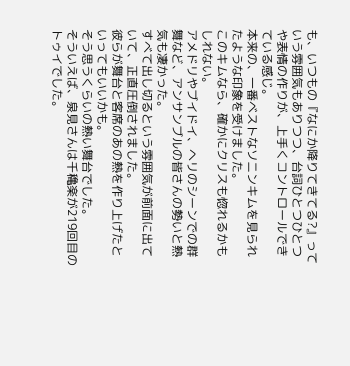も、いつもの『なにか降りてきてる?』っていう雰囲気もありつつ、台詞ひとつひとつや表情の作りが、上手くコントロールできている感じ。
本来の、一番ベストなソニンキムを見られたような印象を受けました。
このキムなら、確かにクリスも惚れるかもしれない。
アメドリやブイドイ、ヘリのシーンでの群舞など、アンサンブルの皆さんの勢いと熱気も凄かった。
すべて出し切るという雰囲気が前面に出ていて、正直圧倒されました。
彼らが舞台と客席のあの熱を作り上げたといってもいいかも。
そう思うくらいの熱い舞台でした。
そういえば、泉見さんは千穐楽が219回目のトゥイでした。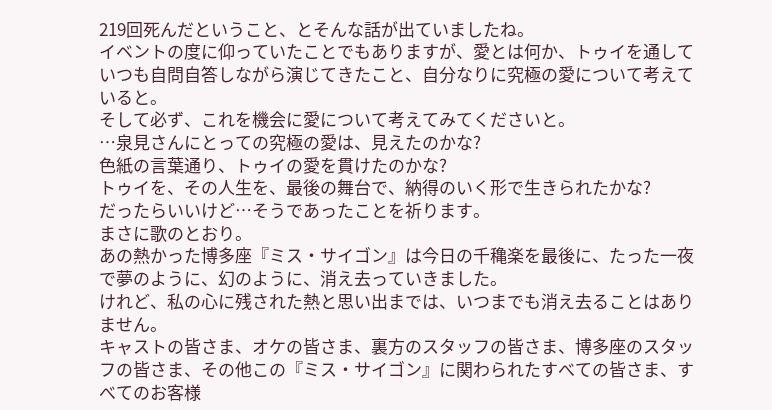219回死んだということ、とそんな話が出ていましたね。
イベントの度に仰っていたことでもありますが、愛とは何か、トゥイを通していつも自問自答しながら演じてきたこと、自分なりに究極の愛について考えていると。
そして必ず、これを機会に愛について考えてみてくださいと。
…泉見さんにとっての究極の愛は、見えたのかな?
色紙の言葉通り、トゥイの愛を貫けたのかな?
トゥイを、その人生を、最後の舞台で、納得のいく形で生きられたかな?
だったらいいけど…そうであったことを祈ります。
まさに歌のとおり。
あの熱かった博多座『ミス・サイゴン』は今日の千穐楽を最後に、たった一夜で夢のように、幻のように、消え去っていきました。
けれど、私の心に残された熱と思い出までは、いつまでも消え去ることはありません。
キャストの皆さま、オケの皆さま、裏方のスタッフの皆さま、博多座のスタッフの皆さま、その他この『ミス・サイゴン』に関わられたすべての皆さま、すべてのお客様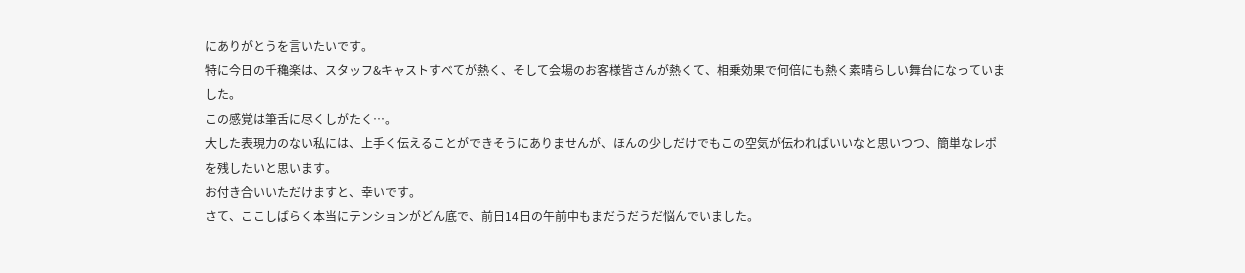にありがとうを言いたいです。
特に今日の千穐楽は、スタッフ&キャストすべてが熱く、そして会場のお客様皆さんが熱くて、相乗効果で何倍にも熱く素晴らしい舞台になっていました。
この感覚は筆舌に尽くしがたく…。
大した表現力のない私には、上手く伝えることができそうにありませんが、ほんの少しだけでもこの空気が伝わればいいなと思いつつ、簡単なレポを残したいと思います。
お付き合いいただけますと、幸いです。
さて、ここしばらく本当にテンションがどん底で、前日14日の午前中もまだうだうだ悩んでいました。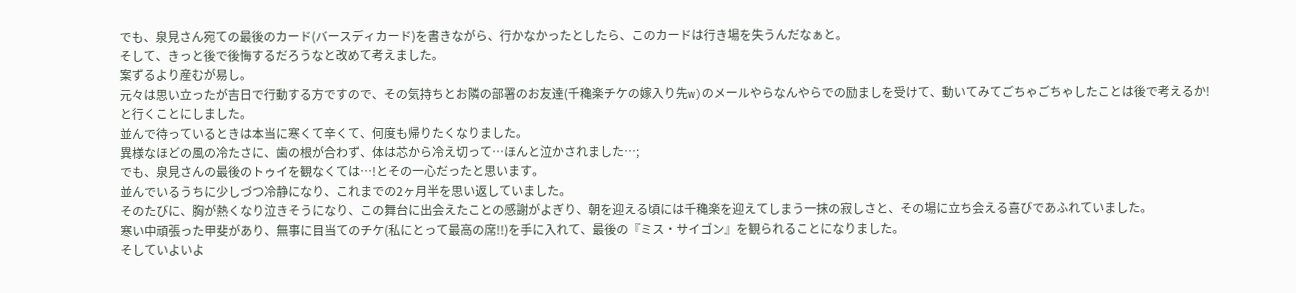でも、泉見さん宛ての最後のカード(バースディカード)を書きながら、行かなかったとしたら、このカードは行き場を失うんだなぁと。
そして、きっと後で後悔するだろうなと改めて考えました。
案ずるより産むが易し。
元々は思い立ったが吉日で行動する方ですので、その気持ちとお隣の部署のお友達(千穐楽チケの嫁入り先w)のメールやらなんやらでの励ましを受けて、動いてみてごちゃごちゃしたことは後で考えるか!と行くことにしました。
並んで待っているときは本当に寒くて辛くて、何度も帰りたくなりました。
異様なほどの風の冷たさに、歯の根が合わず、体は芯から冷え切って…ほんと泣かされました…;
でも、泉見さんの最後のトゥイを観なくては…!とその一心だったと思います。
並んでいるうちに少しづつ冷静になり、これまでの2ヶ月半を思い返していました。
そのたびに、胸が熱くなり泣きそうになり、この舞台に出会えたことの感謝がよぎり、朝を迎える頃には千穐楽を迎えてしまう一抹の寂しさと、その場に立ち会える喜びであふれていました。
寒い中頑張った甲斐があり、無事に目当てのチケ(私にとって最高の席!!)を手に入れて、最後の『ミス・サイゴン』を観られることになりました。
そしていよいよ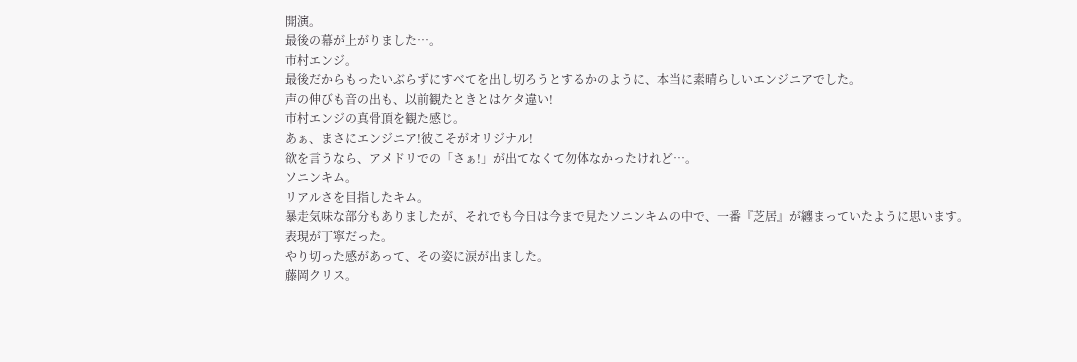開演。
最後の幕が上がりました…。
市村エンジ。
最後だからもったいぶらずにすべてを出し切ろうとするかのように、本当に素晴らしいエンジニアでした。
声の伸びも音の出も、以前観たときとはケタ違い!
市村エンジの真骨頂を観た感じ。
あぁ、まさにエンジニア!彼こそがオリジナル!
欲を言うなら、アメドリでの「さぁ!」が出てなくて勿体なかったけれど…。
ソニンキム。
リアルさを目指したキム。
暴走気味な部分もありましたが、それでも今日は今まで見たソニンキムの中で、一番『芝居』が纏まっていたように思います。
表現が丁寧だった。
やり切った感があって、その姿に涙が出ました。
藤岡クリス。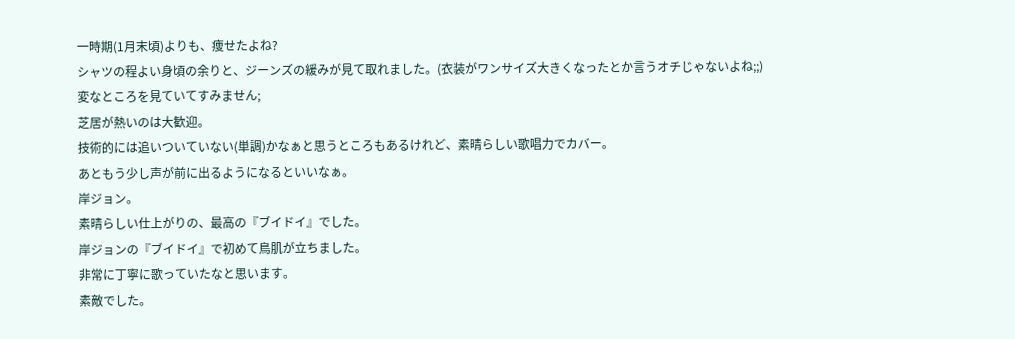一時期(1月末頃)よりも、痩せたよね?
シャツの程よい身頃の余りと、ジーンズの緩みが見て取れました。(衣装がワンサイズ大きくなったとか言うオチじゃないよね;;)
変なところを見ていてすみません;
芝居が熱いのは大歓迎。
技術的には追いついていない(単調)かなぁと思うところもあるけれど、素晴らしい歌唱力でカバー。
あともう少し声が前に出るようになるといいなぁ。
岸ジョン。
素晴らしい仕上がりの、最高の『ブイドイ』でした。
岸ジョンの『ブイドイ』で初めて鳥肌が立ちました。
非常に丁寧に歌っていたなと思います。
素敵でした。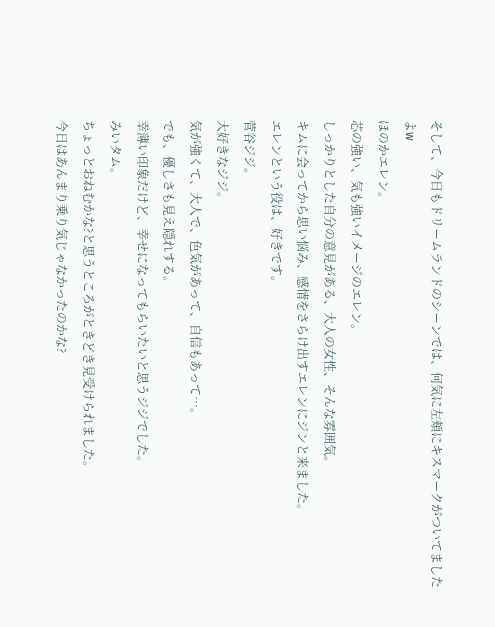そして、今日もドリームランドのシーンでは、何気に左頬にキスマークがついてましたよw
ほのかエレン。
芯の強い、気も強いイメージのエレン。
しっかりとした自分の意見がある、大人の女性、そんな雰囲気。
キムに会ってから思い悩み、感情をさらけ出すエレンにジンと来ました。
エレンという役は、好きです。
菅谷ジジ。
大好きなジジ。
気が強くて、大人で、色気があって、自信もあって…。
でも、優しさも見え隠れする。
幸薄い印象だけど、幸せになってもらいたいと思うジジでした。
みいタム。
ちょっとおねむかな?と思うところがときどき見受けられました。
今日はあんまり乗り気じゃなかったのかな?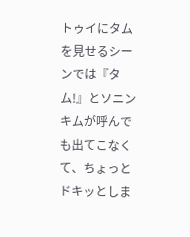トゥイにタムを見せるシーンでは『タム!』とソニンキムが呼んでも出てこなくて、ちょっとドキッとしま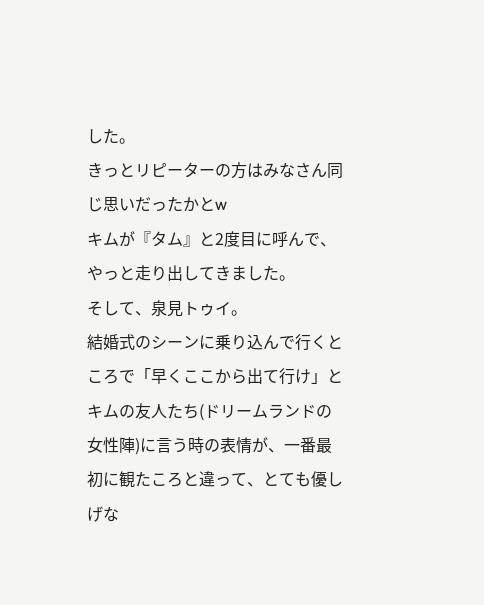した。
きっとリピーターの方はみなさん同じ思いだったかとw
キムが『タム』と2度目に呼んで、やっと走り出してきました。
そして、泉見トゥイ。
結婚式のシーンに乗り込んで行くところで「早くここから出て行け」とキムの友人たち(ドリームランドの女性陣)に言う時の表情が、一番最初に観たころと違って、とても優しげな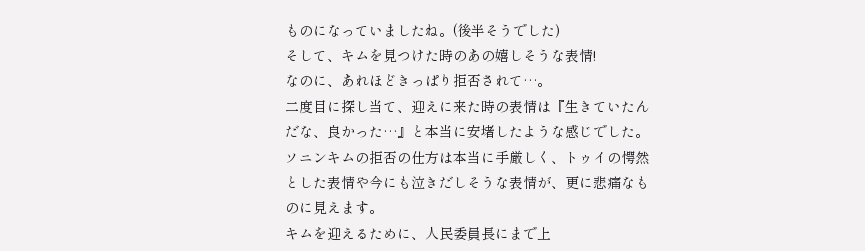ものになっていましたね。(後半そうでした)
そして、キムを見つけた時のあの嬉しそうな表情!
なのに、あれほどきっぱり拒否されて…。
二度目に探し当て、迎えに来た時の表情は『生きていたんだな、良かった…』と本当に安堵したような感じでした。
ソニンキムの拒否の仕方は本当に手厳しく、トゥイの愕然とした表情や今にも泣きだしそうな表情が、更に悲痛なものに見えます。
キムを迎えるために、人民委員長にまで上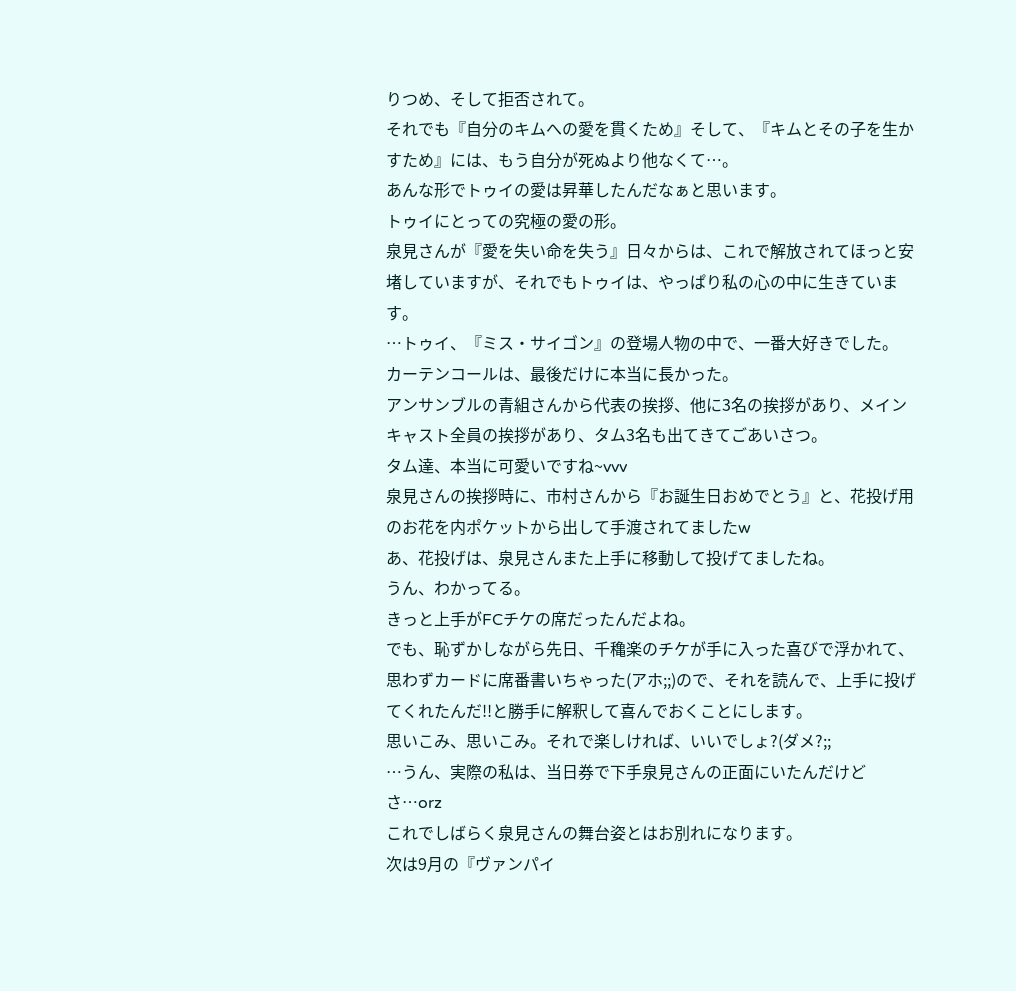りつめ、そして拒否されて。
それでも『自分のキムへの愛を貫くため』そして、『キムとその子を生かすため』には、もう自分が死ぬより他なくて…。
あんな形でトゥイの愛は昇華したんだなぁと思います。
トゥイにとっての究極の愛の形。
泉見さんが『愛を失い命を失う』日々からは、これで解放されてほっと安堵していますが、それでもトゥイは、やっぱり私の心の中に生きています。
…トゥイ、『ミス・サイゴン』の登場人物の中で、一番大好きでした。
カーテンコールは、最後だけに本当に長かった。
アンサンブルの青組さんから代表の挨拶、他に3名の挨拶があり、メインキャスト全員の挨拶があり、タム3名も出てきてごあいさつ。
タム達、本当に可愛いですね~vvv
泉見さんの挨拶時に、市村さんから『お誕生日おめでとう』と、花投げ用のお花を内ポケットから出して手渡されてましたw
あ、花投げは、泉見さんまた上手に移動して投げてましたね。
うん、わかってる。
きっと上手がFCチケの席だったんだよね。
でも、恥ずかしながら先日、千穐楽のチケが手に入った喜びで浮かれて、思わずカードに席番書いちゃった(アホ;;)ので、それを読んで、上手に投げてくれたんだ!!と勝手に解釈して喜んでおくことにします。
思いこみ、思いこみ。それで楽しければ、いいでしょ?(ダメ?;;
…うん、実際の私は、当日券で下手泉見さんの正面にいたんだけどさ…orz
これでしばらく泉見さんの舞台姿とはお別れになります。
次は9月の『ヴァンパイ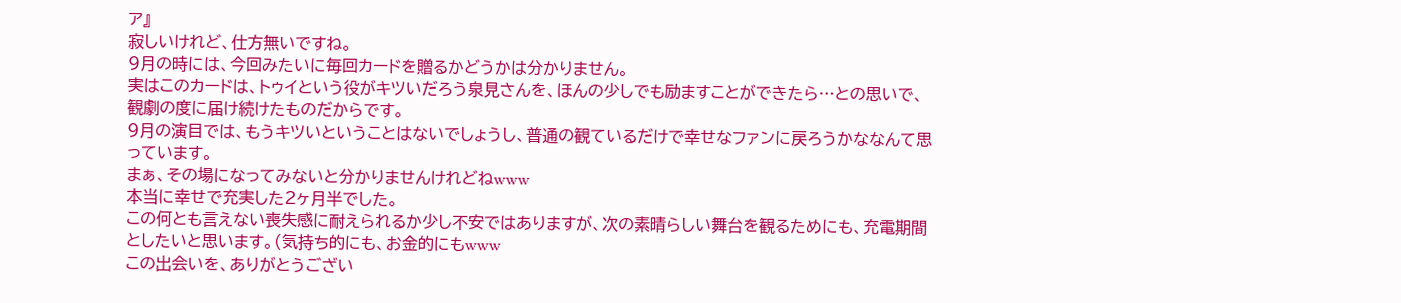ア』
寂しいけれど、仕方無いですね。
9月の時には、今回みたいに毎回カードを贈るかどうかは分かりません。
実はこのカードは、トゥイという役がキツいだろう泉見さんを、ほんの少しでも励ますことができたら…との思いで、観劇の度に届け続けたものだからです。
9月の演目では、もうキツいということはないでしょうし、普通の観ているだけで幸せなファンに戻ろうかななんて思っています。
まぁ、その場になってみないと分かりませんけれどねwww
本当に幸せで充実した2ヶ月半でした。
この何とも言えない喪失感に耐えられるか少し不安ではありますが、次の素晴らしい舞台を観るためにも、充電期間としたいと思います。(気持ち的にも、お金的にもwww
この出会いを、ありがとうござい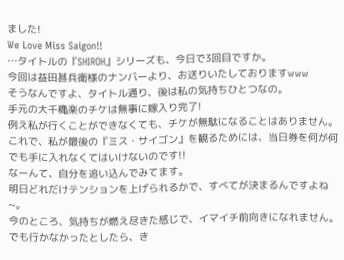ました!
We Love Miss Saigon!!
…タイトルの『SHIROH』シリーズも、今日で3回目ですか。
今回は益田甚兵衛様のナンバーより、お送りいたしておりますwww
そうなんですよ、タイトル通り、後は私の気持ちひとつなの。
手元の大千穐楽のチケは無事に嫁入り完了!
例え私が行くことができなくても、チケが無駄になることはありません。
これで、私が最後の『ミス・サイゴン』を観るためには、当日券を何が何でも手に入れなくてはいけないのです!!
なーんて、自分を追い込んでみてます。
明日どれだけテンションを上げられるかで、すべてが決まるんですよね~。
今のところ、気持ちが燃え尽きた感じで、イマイチ前向きになれません。
でも行かなかったとしたら、き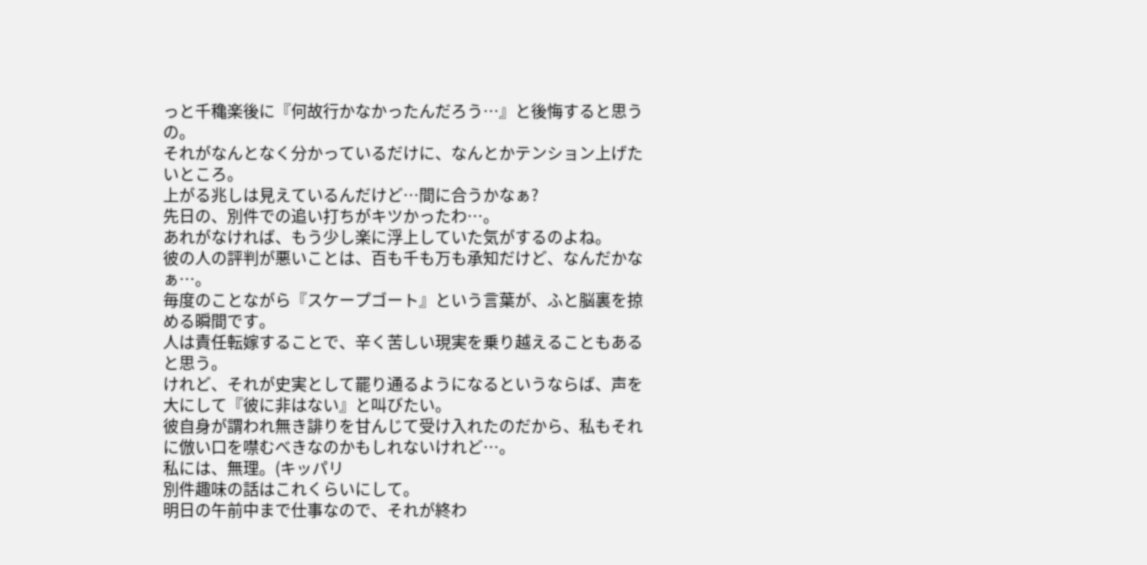っと千穐楽後に『何故行かなかったんだろう…』と後悔すると思うの。
それがなんとなく分かっているだけに、なんとかテンション上げたいところ。
上がる兆しは見えているんだけど…間に合うかなぁ?
先日の、別件での追い打ちがキツかったわ…。
あれがなければ、もう少し楽に浮上していた気がするのよね。
彼の人の評判が悪いことは、百も千も万も承知だけど、なんだかなぁ…。
毎度のことながら『スケープゴート』という言葉が、ふと脳裏を掠める瞬間です。
人は責任転嫁することで、辛く苦しい現実を乗り越えることもあると思う。
けれど、それが史実として罷り通るようになるというならば、声を大にして『彼に非はない』と叫びたい。
彼自身が謂われ無き誹りを甘んじて受け入れたのだから、私もそれに倣い口を噤むべきなのかもしれないけれど…。
私には、無理。(キッパリ
別件趣味の話はこれくらいにして。
明日の午前中まで仕事なので、それが終わ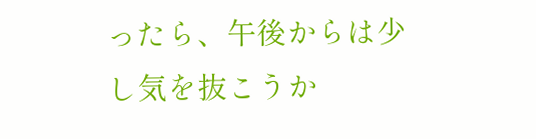ったら、午後からは少し気を抜こうか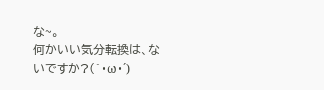な~。
何かいい気分転換は、ないですか?(`・ω・´)